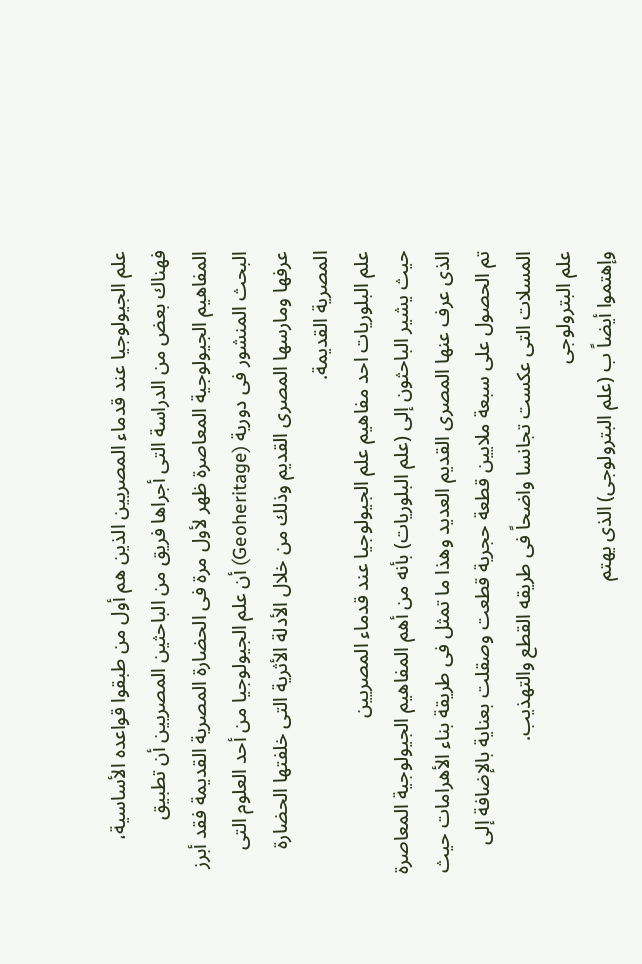علم الجيولوجيا عند قدماء المصريين الذين هم أول من طبقوا قواعده الأساسية، فهناك بعض من الدراسة التى أجراها فريق من الباحثين المصريين أن تطبيق المفاهيم الجيولوجية المعاصرة ظهر لأول مرة فى الحضارة المصرية القديمة فقد أبرز البحث المنشور فى دورية (Geoheritage) أن علم الجيولوجيا من أحد العلوم التى عرفها ومارسها المصرى القديم وذلك من خلال الأدلة الأثرية التى خلفتها الحضارة المصرية القديمة.
علم البلوريات احد مفاهيم علم الجيولوجيا عند قدماء المصريين
حيث يشير الباحثون إلى (علم البلوريات) بأنه من أهم المفاهيم الجيولوجية المعاصرة الذى عرف عنها المصرى القديم العديد وهذا ما تمثل فى طريقة بناء الأهرامات حيث تم الحصول على سبعة ملايين قطعة حجرية قطعت وصقلت بعناية بالإضافة إلى المسلات التى عكست تجانسا واضحاً فى طريقه القطع والتهذيب.
علم البترولوجى
وإهتموا أيضاً ب (علم البترولوجى) الذى يهتم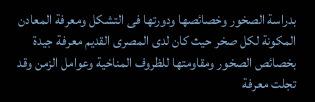بدراسة الصخور وخصائصها ودورتها فى التشكل ومعرفة المعادن المكونة لكل صخر حيث كان لدى المصرى القديم معرفة جيدة بخصائص الصخور ومقاومتها للظروف المناخية وعوامل الزمن وقد تجلت معرفة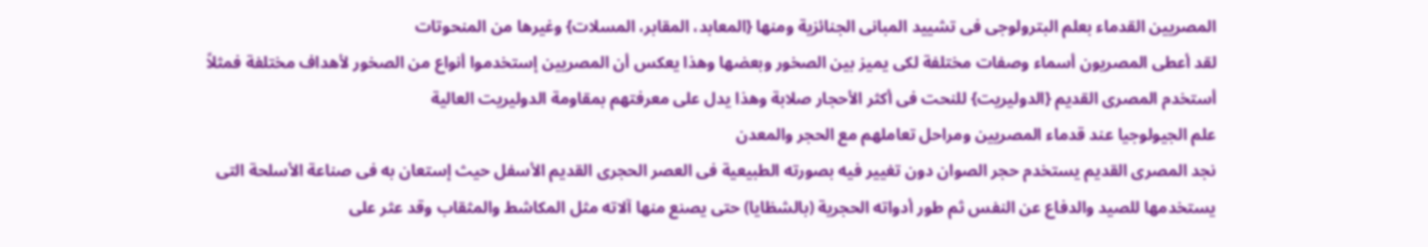المصريين القدماء بعلم البترولوجى فى تشييد المبانى الجنائزية ومنها {المعابد، المقابر، المسلات} وغيرها من المنحوتات
لقد أعطى المصريون أسماء وصفات مختلفة لكى يميز بين الصخور وبعضها وهذا يعكس أن المصريين إستخدموا أنواع من الصخور لأهداف مختلفة فمثلاً أستخدم المصرى القديم {الدوليريت} للنحت فى أكثر الأحجار صلابة وهذا يدل على معرفتهم بمقاومة الدوليريت العالية
علم الجيولوجيا عند قدماء المصريين ومراحل تعاملهم مع الحجر والمعدن
نجد المصرى القديم يستخدم حجر الصوان دون تغيير فيه بصورته الطبيعية فى العصر الحجرى القديم الأسفل حيث إستعان به فى صناعة الأسلحة التى يستخدمها للصيد والدفاع عن النفس ثم طور أدواته الحجرية (بالشظايا) حتى يصنع منها آلاته مثل المكاشط والمثقاب وقد عثر على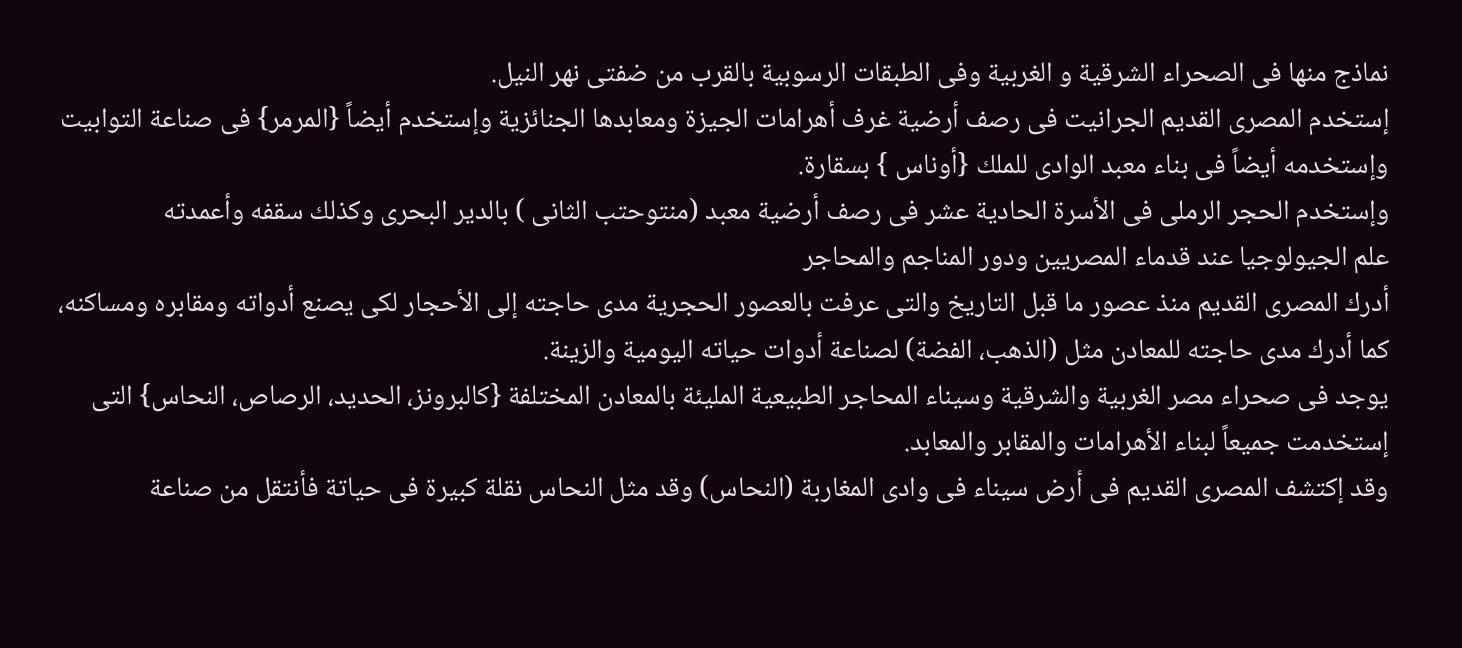نماذج منها فى الصحراء الشرقية و الغربية وفى الطبقات الرسوبية بالقرب من ضفتى نهر النيل.
إستخدم المصرى القديم الجرانيت فى رصف أرضية غرف أهرامات الجيزة ومعابدها الجنائزية وإستخدم أيضاً {المرمر} فى صناعة التوابيت وإستخدمه أيضاً فى بناء معبد الوادى للملك {أوناس } بسقارة.
وإستخدم الحجر الرملى فى الأسرة الحادية عشر فى رصف أرضية معبد (منتوحتب الثانى ) بالدير البحرى وكذلك سقفه وأعمدته
علم الجيولوجيا عند قدماء المصريين ودور المناجم والمحاجر
أدرك المصرى القديم منذ عصور ما قبل التاريخ والتى عرفت بالعصور الحجرية مدى حاجته إلى الأحجار لكى يصنع أدواته ومقابره ومساكنه، كما أدرك مدى حاجته للمعادن مثل (الذهب، الفضة) لصناعة أدوات حياته اليومية والزينة.
يوجد فى صحراء مصر الغربية والشرقية وسيناء المحاجر الطبيعية المليئة بالمعادن المختلفة {كالبرونز، الحديد، الرصاص، النحاس} التى إستخدمت جميعاً لبناء الأهرامات والمقابر والمعابد.
وقد إكتشف المصرى القديم فى أرض سيناء فى وادى المغاربة (النحاس) وقد مثل النحاس نقلة كبيرة فى حياتة فأنتقل من صناعة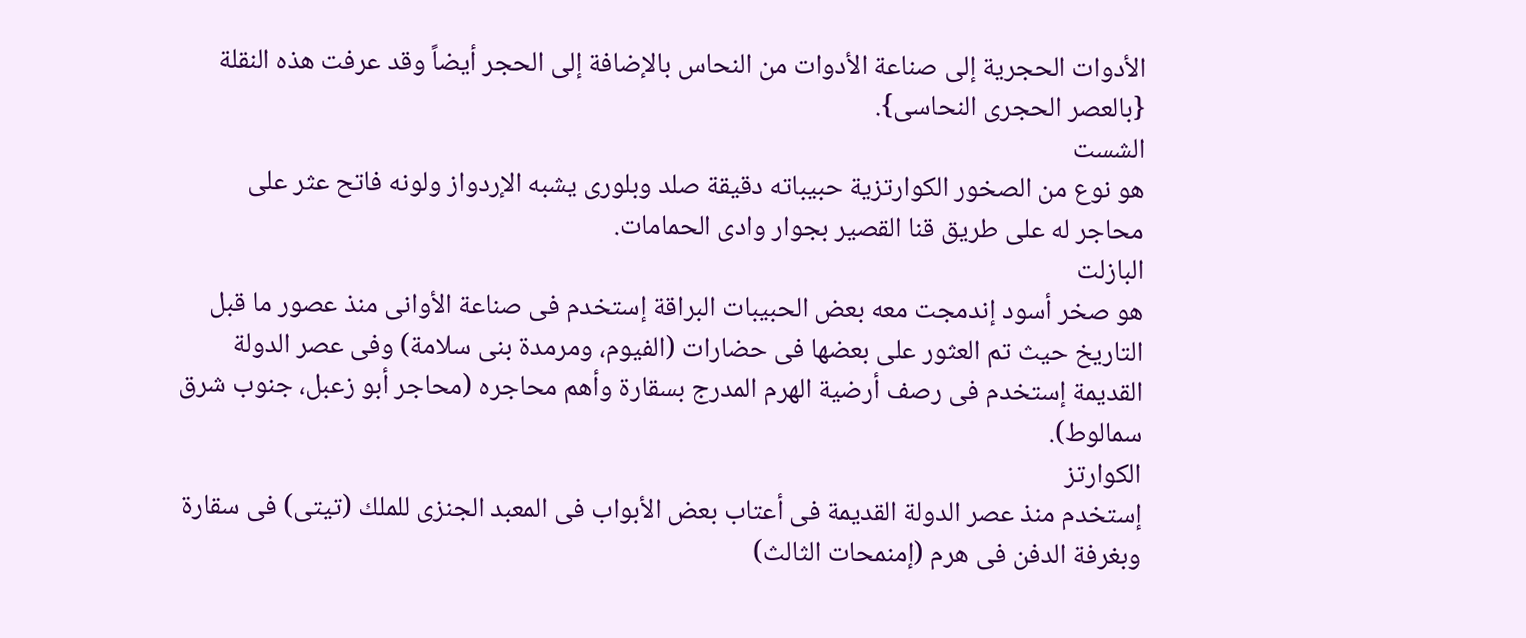الأدوات الحجرية إلى صناعة الأدوات من النحاس بالإضافة إلى الحجر أيضاً وقد عرفت هذه النقلة {بالعصر الحجرى النحاسى}.
الشست
هو نوع من الصخور الكوارتزية حبيباته دقيقة صلد وبلورى يشبه الإردواز ولونه فاتح عثر على محاجر له على طريق قنا القصير بجوار وادى الحمامات.
البازلت
هو صخر أسود إندمجت معه بعض الحبيبات البراقة إستخدم فى صناعة الأوانى منذ عصور ما قبل التاريخ حيث تم العثور على بعضها فى حضارات (الفيوم، ومرمدة بنى سلامة) وفى عصر الدولة القديمة إستخدم فى رصف أرضية الهرم المدرج بسقارة وأهم محاجره (محاجر أبو زعبل، جنوب شرق سمالوط).
الكوارتز
إستخدم منذ عصر الدولة القديمة فى أعتاب بعض الأبواب فى المعبد الجنزى للملك (تيتى) فى سقارة وبغرفة الدفن فى هرم (إمنمحات الثالث)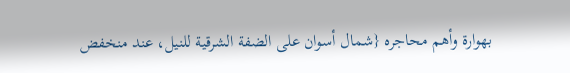بهوارة وأهم محاجره {شمال أسوان على الضفة الشرقية للنيل، عند منخفض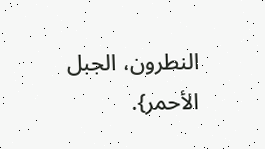النطرون، الجبل الأحمر}.